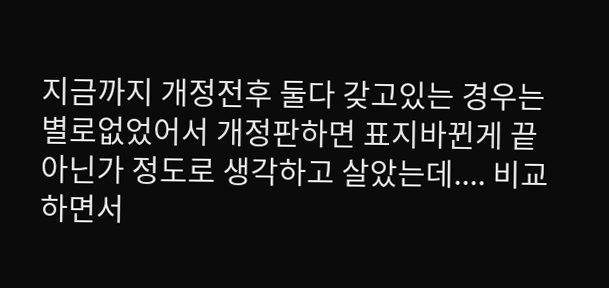지금까지 개정전후 둘다 갖고있는 경우는 별로없었어서 개정판하면 표지바뀐게 끝아닌가 정도로 생각하고 살았는데.... 비교하면서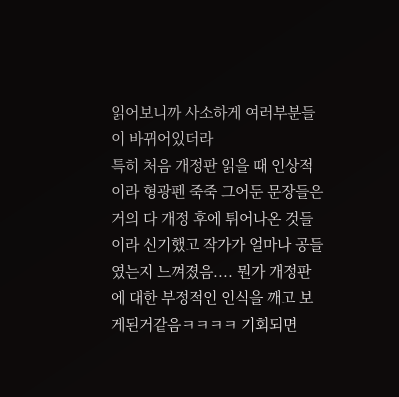읽어보니까 사소하게 여러부분들이 바뀌어있더라
특히 처음 개정판 읽을 때 인상적이라 형광펜 죽죽 그어둔 문장들은 거의 다 개정 후에 튀어나온 것들이라 신기했고 작가가 얼마나 공들였는지 느껴졌음.... 뭔가 개정판에 대한 부정적인 인식을 깨고 보게된거같음ㅋㅋㅋㅋ 기회되면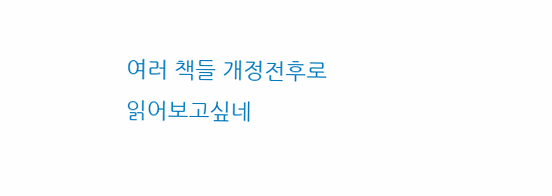여러 책들 개정전후로 읽어보고싶네